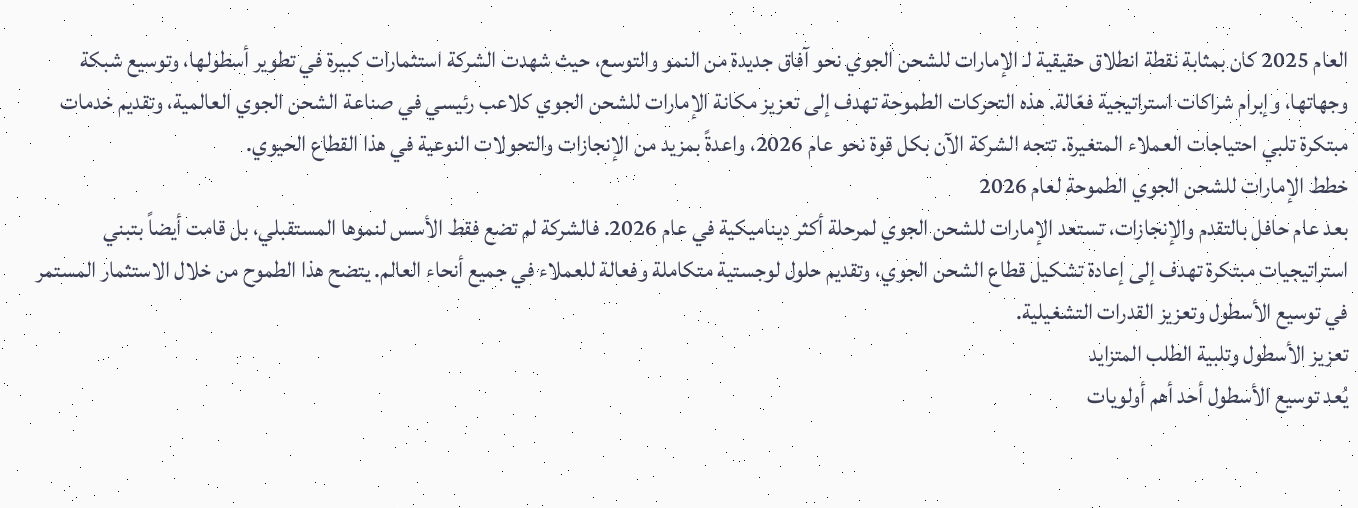العام 2025 كان بمثابة نقطة انطلاق حقيقية لـ الإمارات للشحن الجوي نحو آفاق جديدة من النمو والتوسع، حيث شهدت الشركة استثمارات كبيرة في تطوير أسطولها، وتوسيع شبكة وجهاتها، وإبرام شراكات استراتيجية فعّالة. هذه التحركات الطموحة تهدف إلى تعزيز مكانة الإمارات للشحن الجوي كلاعب رئيسي في صناعة الشحن الجوي العالمية، وتقديم خدمات مبتكرة تلبي احتياجات العملاء المتغيرة. تتجه الشركة الآن بكل قوة نحو عام 2026، واعدةً بمزيد من الإنجازات والتحولات النوعية في هذا القطاع الحيوي.
خطط الإمارات للشحن الجوي الطموحة لعام 2026
بعد عام حافل بالتقدم والإنجازات، تستعد الإمارات للشحن الجوي لمرحلة أكثر ديناميكية في عام 2026. فالشركة لم تضع فقط الأسس لنموها المستقبلي، بل قامت أيضاً بتبني استراتيجيات مبتكرة تهدف إلى إعادة تشكيل قطاع الشحن الجوي، وتقديم حلول لوجستية متكاملة وفعالة للعملاء في جميع أنحاء العالم. يتضح هذا الطموح من خلال الاستثمار المستمر في توسيع الأسطول وتعزيز القدرات التشغيلية.
تعزيز الأسطول وتلبية الطلب المتزايد
يُعد توسيع الأسطول أحد أهم أولويات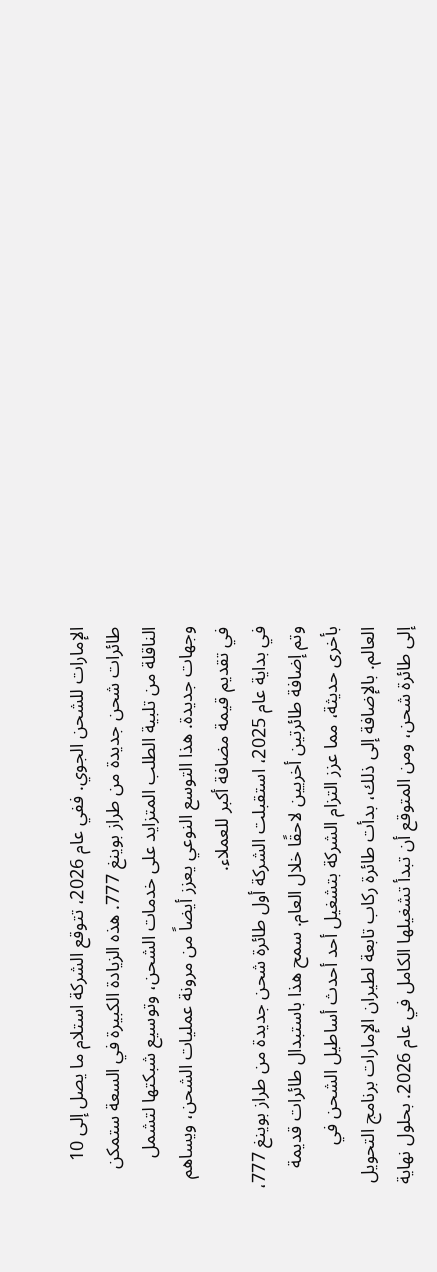الإمارات للشحن الجوي. ففي عام 2026، تتوقع الشركة استلام ما يصل إلى 10 طائرات شحن جديدة من طراز بوينغ 777. هذه الزيادة الكبيرة في السعة ستمكن الناقلة من تلبية الطلب المتزايد على خدمات الشحن، وتوسيع شبكتها لتشمل وجهات جديدة. هذا التوسع النوعي يعزز أيضاً من مرونة عمليات الشحن، ويساهم في تقديم قيمة مضافة أكبر للعملاء.
في بداية عام 2025، استقبلت الشركة أول طائرة شحن جديدة من طراز بوينغ 777، وتم إضافة طائرتين أخريين لاحقًا خلال العام. سمح هذا باستبدال طائرات قديمة بأخرى حديثة، مما عزز التزام الشركة بتشغيل أحد أحدث أساطيل الشحن في العالم. بالإضافة إلى ذلك، بدأت طائرة ركاب تابعة لطيران الإمارات برنامج التحويل إلى طائرة شحن، ومن المتوقع أن تبدأ تشغيلها الكامل في عام 2026. بحلول نهاية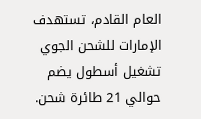العام القادم، تستهدف الإمارات للشحن الجوي تشغيل أسطول يضم حوالي 21 طائرة شحن.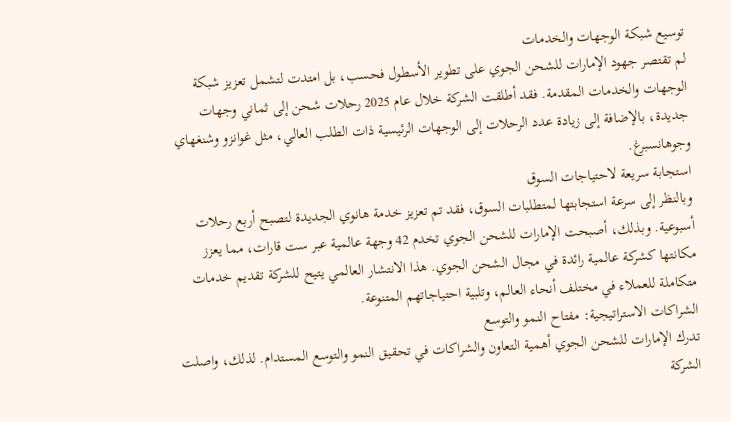توسيع شبكة الوجهات والخدمات
لم تقتصر جهود الإمارات للشحن الجوي على تطوير الأسطول فحسب، بل امتدت لتشمل تعزيز شبكة الوجهات والخدمات المقدمة. فقد أطلقت الشركة خلال عام 2025 رحلات شحن إلى ثماني وجهات جديدة، بالإضافة إلى زيادة عدد الرحلات إلى الوجهات الرئيسية ذات الطلب العالي، مثل غوانزو وشنغهاي وجوهانسبرغ.
استجابة سريعة لاحتياجات السوق
وبالنظر إلى سرعة استجابتها لمتطلبات السوق، فقد تم تعزيز خدمة هانوي الجديدة لتصبح أربع رحلات أسبوعية. وبذلك، أصبحت الإمارات للشحن الجوي تخدم 42 وجهة عالمية عبر ست قارات، مما يعزز مكانتها كشركة عالمية رائدة في مجال الشحن الجوي. هذا الانتشار العالمي يتيح للشركة تقديم خدمات متكاملة للعملاء في مختلف أنحاء العالم، وتلبية احتياجاتهم المتنوعة.
الشراكات الاستراتيجية: مفتاح النمو والتوسع
تدرك الإمارات للشحن الجوي أهمية التعاون والشراكات في تحقيق النمو والتوسع المستدام. لذلك، واصلت الشركة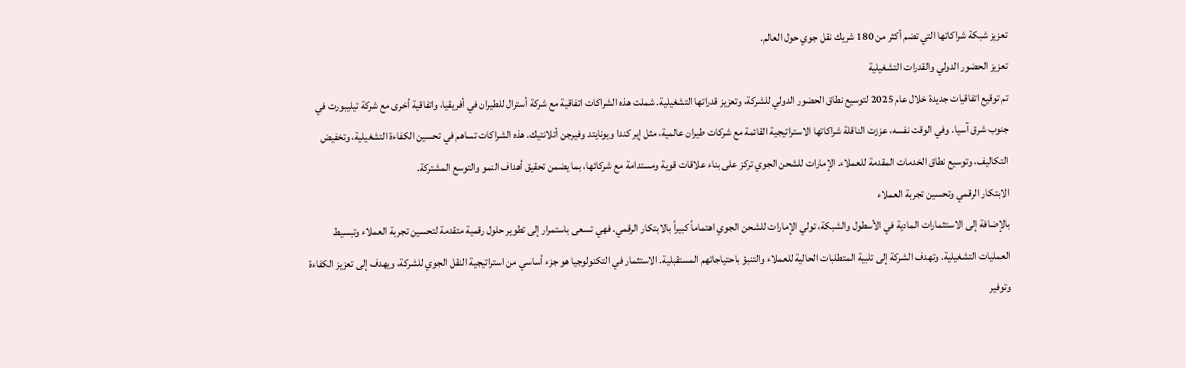تعزيز شبكة شراكاتها التي تضم أكثر من 180 شريك نقل جوي حول العالم.
تعزيز الحضور الدولي والقدرات التشغيلية
تم توقيع اتفاقيات جديدة خلال عام 2025 لتوسيع نطاق الحضور الدولي للشركة، وتعزيز قدراتها التشغيلية. شملت هذه الشراكات اتفاقية مع شركة أسترال للطيران في أفريقيا، واتفاقية أخرى مع شركة تيليبورت في جنوب شرق آسيا. وفي الوقت نفسه، عززت الناقلة شراكاتها الاستراتيجية القائمة مع شركات طيران عالمية، مثل إير كندا ويونايتد وفيرجن أتلانتيك. هذه الشراكات تساهم في تحسين الكفاءة التشغيلية، وتخفيض التكاليف، وتوسيع نطاق الخدمات المقدمة للعملاء. الإمارات للشحن الجوي تركز على بناء علاقات قوية ومستدامة مع شركائها، بما يضمن تحقيق أهداف النمو والتوسع المشتركة.
الابتكار الرقمي وتحسين تجربة العملاء
بالإضافة إلى الاستثمارات المادية في الأسطول والشبكة، تولي الإمارات للشحن الجوي اهتماماً كبيراً بالابتكار الرقمي. فهي تسعى باستمرار إلى تطوير حلول رقمية متقدمة لتحسين تجربة العملاء وتبسيط العمليات التشغيلية. وتهدف الشركة إلى تلبية المتطلبات الحالية للعملاء والتنبؤ باحتياجاتهم المستقبلية. الاستثمار في التكنولوجيا هو جزء أساسي من استراتيجية النقل الجوي للشركة، ويهدف إلى تعزيز الكفاءة وتوفير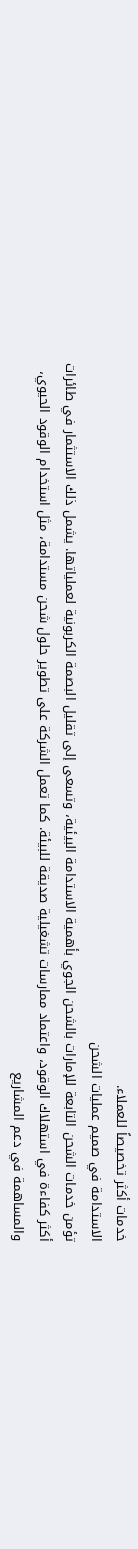خدمات أكثر تخصيصاً للعملاء.
الاستدامة في صميم عمليات الشحن
تؤمن خدمات الشحن التابعة للإمارات بالشحن الجوي بأهمية الاستدامة البيئية، وتسعى إلى تقليل البصمة الكربونية لعملياتها. يشمل ذلك الاستثمار في طائرات أكثر كفاءة في استهلاك الوقود، واعتماد ممارسات تشغيلية صديقة للبيئة. كما تعمل الشركة على تطوير حلول شحن مستدامة، مثل استخدام الوقود الحيوي، والمساهمة في دعم المشاريع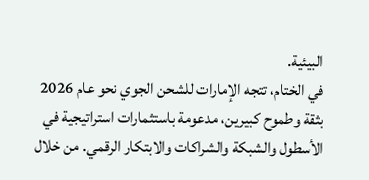البيئية.
في الختام، تتجه الإمارات للشحن الجوي نحو عام 2026 بثقة وطموح كبيرين، مدعومة باستثمارات استراتيجية في الأسطول والشبكة والشراكات والابتكار الرقمي. من خلال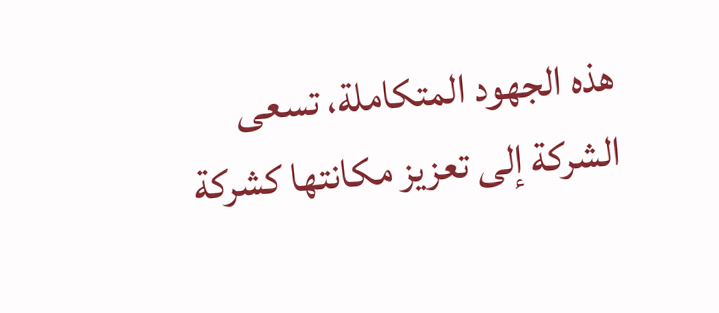هذه الجهود المتكاملة، تسعى الشركة إلى تعزيز مكانتها كشركة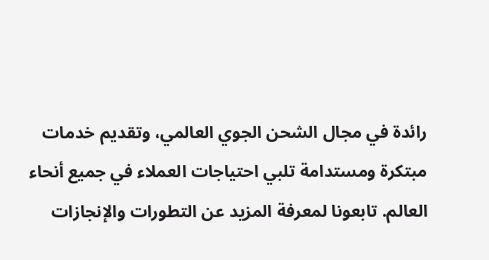رائدة في مجال الشحن الجوي العالمي، وتقديم خدمات مبتكرة ومستدامة تلبي احتياجات العملاء في جميع أنحاء العالم. تابعونا لمعرفة المزيد عن التطورات والإنجازات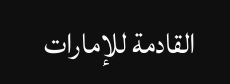القادمة للإمارات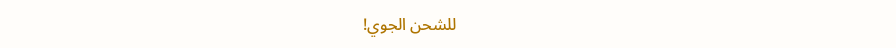للشحن الجوي!